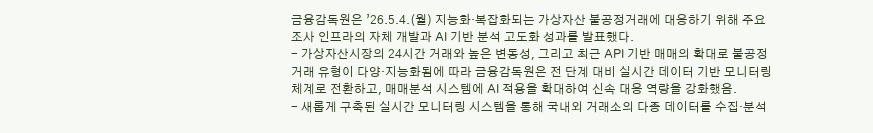금융감독원은 ’26.5.4.(월) 지능화·복잡화되는 가상자산 불공정거래에 대응하기 위해 주요 조사 인프라의 자체 개발과 AI 기반 분석 고도화 성과를 발표했다.
- 가상자산시장의 24시간 거래와 높은 변동성, 그리고 최근 API 기반 매매의 확대로 불공정거래 유형이 다양·지능화됨에 따라 금융감독원은 전 단계 대비 실시간 데이터 기반 모니터링 체계로 전환하고, 매매분석 시스템에 AI 적용을 확대하여 신속 대응 역량을 강화했음.
- 새롭게 구축된 실시간 모니터링 시스템을 통해 국내외 거래소의 다종 데이터를 수집·분석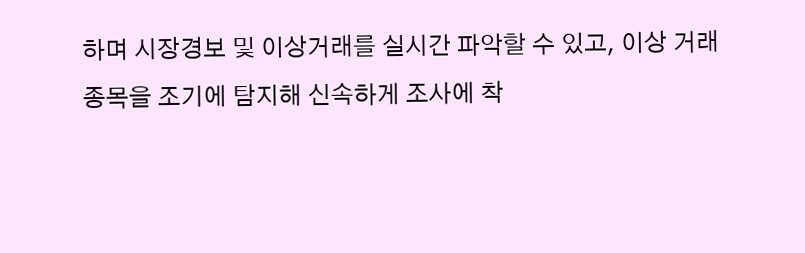하며 시장경보 및 이상거래를 실시간 파악할 수 있고, 이상 거래 종목을 조기에 탐지해 신속하게 조사에 착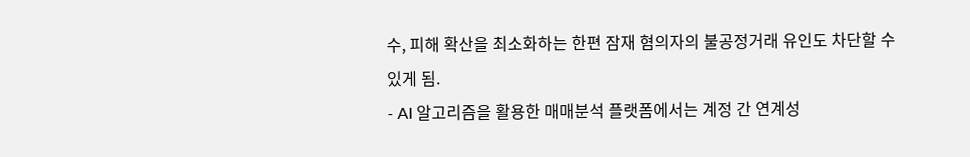수, 피해 확산을 최소화하는 한편 잠재 혐의자의 불공정거래 유인도 차단할 수 있게 됨.
- AI 알고리즘을 활용한 매매분석 플랫폼에서는 계정 간 연계성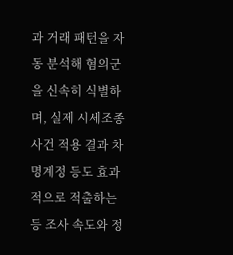과 거래 패턴을 자동 분석해 혐의군을 신속히 식별하며, 실제 시세조종 사건 적용 결과 차명계정 등도 효과적으로 적출하는 등 조사 속도와 정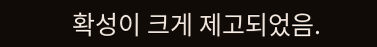확성이 크게 제고되었음.